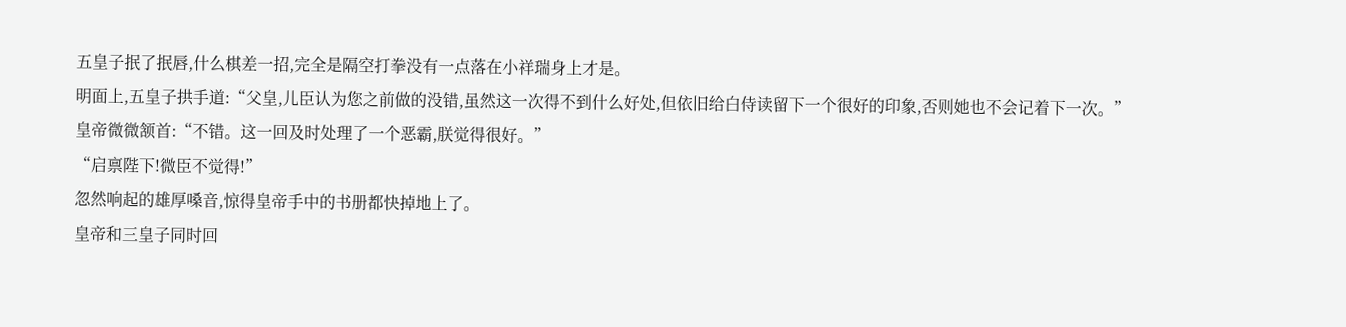五皇子抿了抿唇,什么棋差一招,完全是隔空打拳没有一点落在小祥瑞身上才是。
明面上,五皇子拱手道:“父皇,儿臣认为您之前做的没错,虽然这一次得不到什么好处,但依旧给白侍读留下一个很好的印象,否则她也不会记着下一次。”
皇帝微微颔首:“不错。这一回及时处理了一个恶霸,朕觉得很好。”
“启禀陛下!微臣不觉得!”
忽然响起的雄厚嗓音,惊得皇帝手中的书册都快掉地上了。
皇帝和三皇子同时回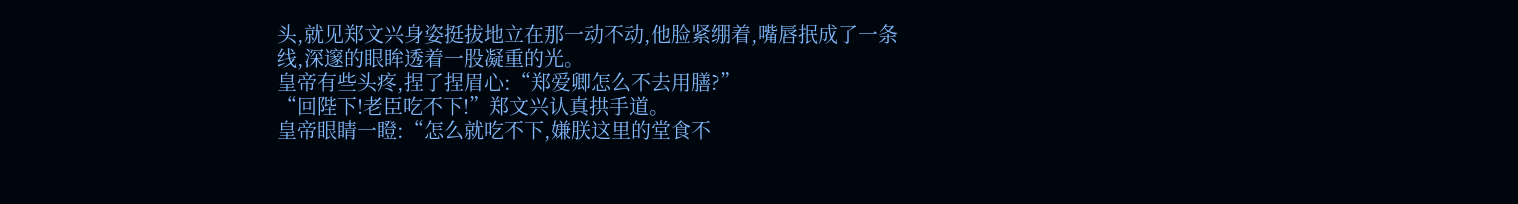头,就见郑文兴身姿挺拔地立在那一动不动,他脸紧绷着,嘴唇抿成了一条线,深邃的眼眸透着一股凝重的光。
皇帝有些头疼,捏了捏眉心:“郑爱卿怎么不去用膳?”
“回陛下!老臣吃不下!”郑文兴认真拱手道。
皇帝眼睛一瞪:“怎么就吃不下,嫌朕这里的堂食不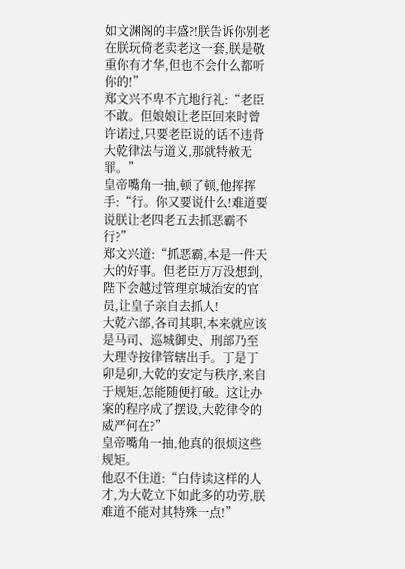如文渊阁的丰盛?!朕告诉你别老在朕玩倚老卖老这一套,朕是敬重你有才华,但也不会什么都听你的!”
郑文兴不卑不亢地行礼:“老臣不敢。但娘娘让老臣回来时曾许诺过,只要老臣说的话不违背大乾律法与道义,那就特赦无罪。”
皇帝嘴角一抽,顿了顿,他挥挥手:“行。你又要说什么!难道要说朕让老四老五去抓恶霸不行?”
郑文兴道:“抓恶霸,本是一件天大的好事。但老臣万万没想到,陛下会越过管理京城治安的官员,让皇子亲自去抓人!
大乾六部,各司其职,本来就应该是马司、巡城御史、刑部乃至大理寺按律管辖出手。丁是丁卯是卯,大乾的安定与秩序,来自于规矩,怎能随便打破。这让办案的程序成了摆设,大乾律令的威严何在?”
皇帝嘴角一抽,他真的很烦这些规矩。
他忍不住道:“白侍读这样的人才,为大乾立下如此多的功劳,朕难道不能对其特殊一点!”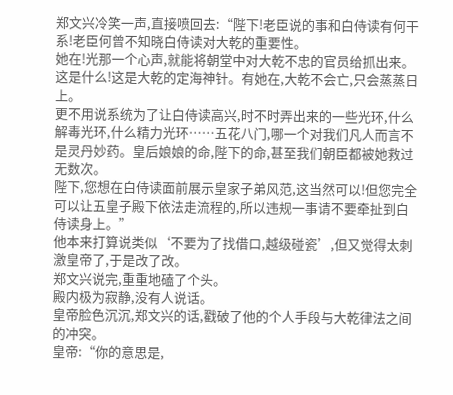郑文兴冷笑一声,直接喷回去:“陛下!老臣说的事和白侍读有何干系!老臣何曾不知晓白侍读对大乾的重要性。
她在!光那一个心声,就能将朝堂中对大乾不忠的官员给抓出来。这是什么!这是大乾的定海神针。有她在,大乾不会亡,只会蒸蒸日上。
更不用说系统为了让白侍读高兴,时不时弄出来的一些光环,什么解毒光环,什么精力光环……五花八门,哪一个对我们凡人而言不是灵丹妙药。皇后娘娘的命,陛下的命,甚至我们朝臣都被她救过无数次。
陛下,您想在白侍读面前展示皇家子弟风范,这当然可以!但您完全可以让五皇子殿下依法走流程的,所以违规一事请不要牵扯到白侍读身上。”
他本来打算说类似‘不要为了找借口,越级碰瓷’,但又觉得太刺激皇帝了,于是改了改。
郑文兴说完,重重地磕了个头。
殿内极为寂静,没有人说话。
皇帝脸色沉沉,郑文兴的话,戳破了他的个人手段与大乾律法之间的冲突。
皇帝:“你的意思是,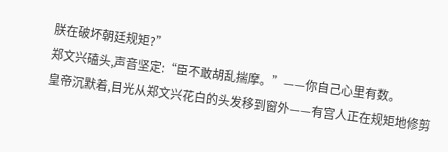朕在破坏朝廷规矩?”
郑文兴磕头,声音坚定:“臣不敢胡乱揣摩。”——你自己心里有数。
皇帝沉默着,目光从郑文兴花白的头发移到窗外——有宫人正在规矩地修剪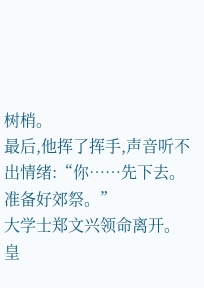树梢。
最后,他挥了挥手,声音听不出情绪:“你……先下去。准备好郊祭。”
大学士郑文兴领命离开。
皇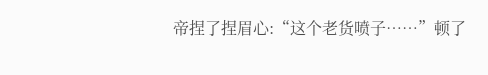帝捏了捏眉心:“这个老货喷子……”顿了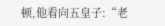顿,他看向五皇子:“老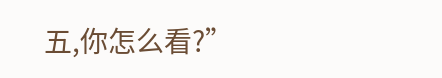五,你怎么看?”